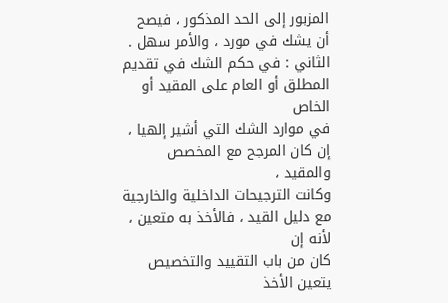المزبور إلى الحد المذكور ، فيصح أن يشك في مورد ، والأمر سهل .
الثاني : في حكم الشك في تقديم المطلق أو العام على المقيد أو الخاص
في موارد الشك التي أشير إلهيا ، إن كان المرجح مع المخصص والمقيد ،
وكانت الترجيحات الداخلية والخارجية مع دليل القيد ، فالأخذ به متعين ، لأنه إن
كان من باب التقييد والتخصيص يتعين الأخذ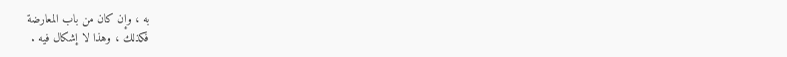به ، وإن كان من باب المعارضة
فكذلك ، وهذا لا إشكال فيه .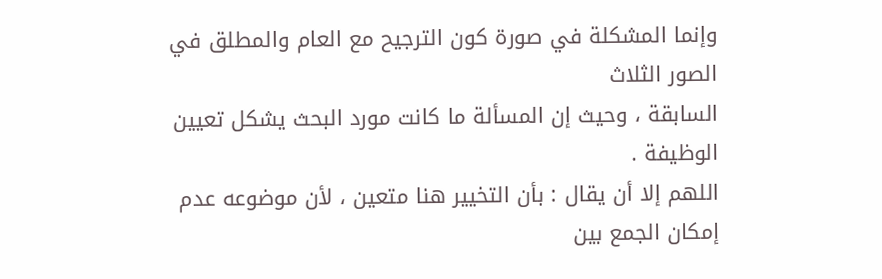وإنما المشكلة في صورة كون الترجيح مع العام والمطلق في الصور الثلاث
السابقة ، وحيث إن المسألة ما كانت مورد البحث يشكل تعيين الوظيفة .
اللهم إلا أن يقال : بأن التخيير هنا متعين ، لأن موضوعه عدم إمكان الجمع بين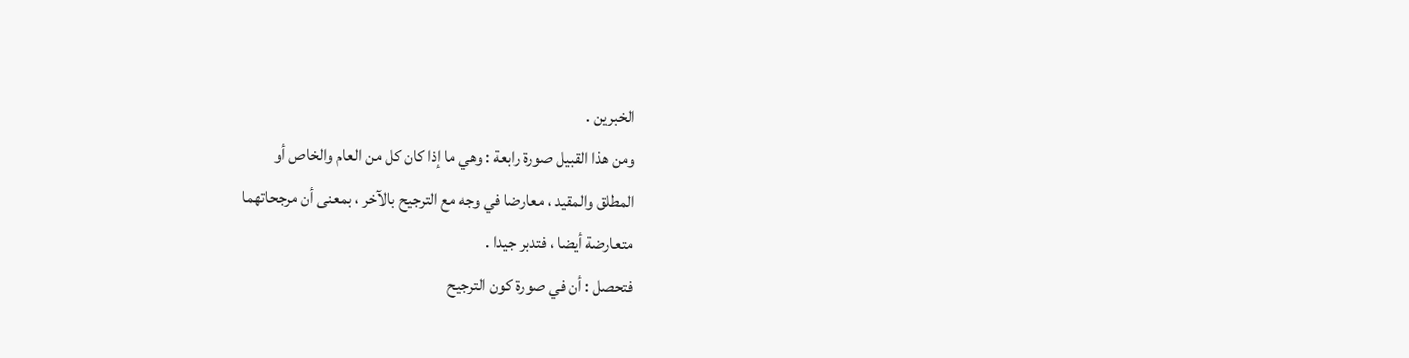الخبرين .
ومن هذا القبيل صورة رابعة : وهي ما إذا كان كل من العام والخاص أو
المطلق والمقيد ، معارضا في وجه مع الترجيح بالآخر ، بمعنى أن مرجحاتهما
متعارضة أيضا ، فتدبر جيدا .
فتحصل : أن في صورة كون الترجيح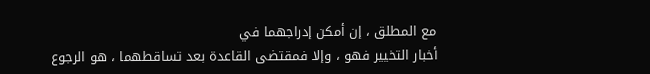مع المطلق ، إن أمكن إدراجهما في
أخبار التخيير فهو ، وإلا فمقتضى القاعدة بعد تساقطهما ، هو الرجوع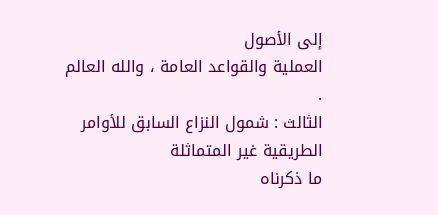إلى الأصول
العملية والقواعد العامة ، والله العالم .
الثالث : شمول النزاع السابق للأوامر الطريقية غير المتماثلة
ما ذكرناه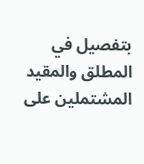بتفصيل في المطلق والمقيد المشتملين على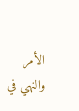الأمر والنهي في